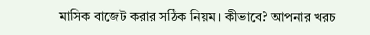মাসিক বাজেট করার সঠিক নিয়ম। কীভাবে? আপনার খরচ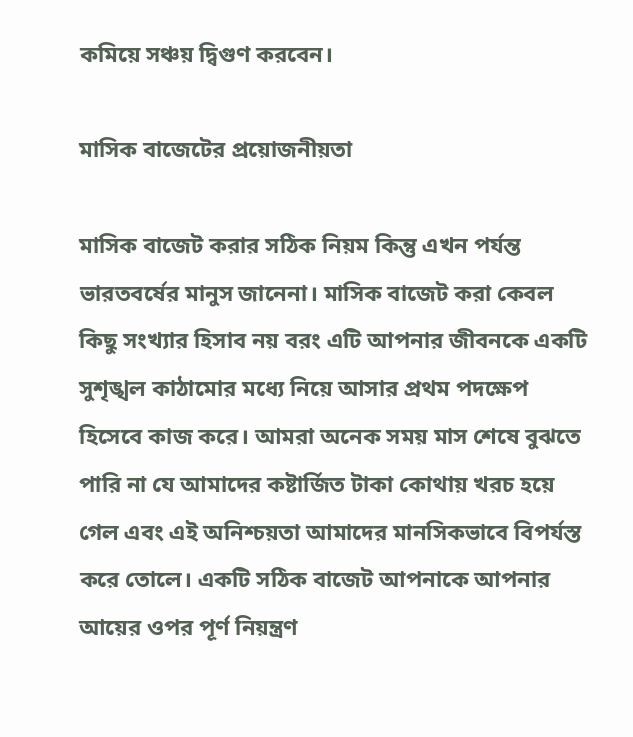কমিয়ে সঞ্চয় দ্বিগুণ করবেন।

মাসিক বাজেটের প্রয়োজনীয়তা

মাসিক বাজেট করার সঠিক নিয়ম কিন্তু এখন পর্যন্ত ভারতবর্ষের মানুস জানেনা। মাসিক বাজেট করা কেবল কিছু সংখ্যার হিসাব নয় বরং এটি আপনার জীবনকে একটি সুশৃঙ্খল কাঠামোর মধ্যে নিয়ে আসার প্রথম পদক্ষেপ হিসেবে কাজ করে। আমরা অনেক সময় মাস শেষে বুঝতে পারি না যে আমাদের কষ্টার্জিত টাকা কোথায় খরচ হয়ে গেল এবং এই অনিশ্চয়তা আমাদের মানসিকভাবে বিপর্যস্ত করে তোলে। একটি সঠিক বাজেট আপনাকে আপনার আয়ের ওপর পূর্ণ নিয়ন্ত্রণ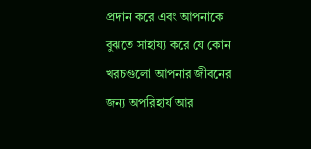প্রদান করে এবং আপনাকে বুঝতে সাহায্য করে যে কোন খরচগুলো আপনার জীবনের জন্য অপরিহার্য আর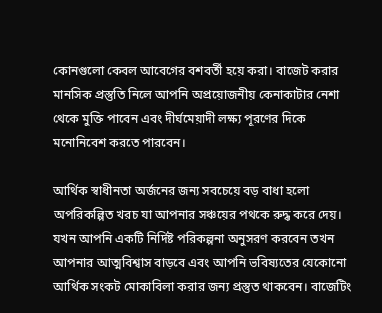কোনগুলো কেবল আবেগের বশবর্তী হয়ে করা। বাজেট করার মানসিক প্রস্তুতি নিলে আপনি অপ্রয়োজনীয় কেনাকাটার নেশা থেকে মুক্তি পাবেন এবং দীর্ঘমেয়াদী লক্ষ্য পূরণের দিকে মনোনিবেশ করতে পারবেন।

আর্থিক স্বাধীনতা অর্জনের জন্য সবচেয়ে বড় বাধা হলো অপরিকল্পিত খরচ যা আপনার সঞ্চয়ের পথকে রুদ্ধ করে দেয়। যখন আপনি একটি নির্দিষ্ট পরিকল্পনা অনুসরণ করবেন তখন আপনার আত্মবিশ্বাস বাড়বে এবং আপনি ভবিষ্যতের যেকোনো আর্থিক সংকট মোকাবিলা করার জন্য প্রস্তুত থাকবেন। বাজেটিং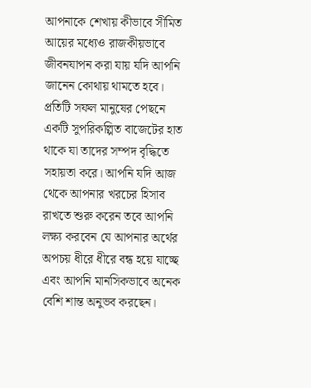আপনাকে শেখায় কীভাবে সীমিত আয়ের মধ্যেও রাজকীয়ভাবে জীবনযাপন করা যায় যদি আপনি জানেন কোথায় থামতে হবে। প্রতিটি সফল মানুষের পেছনে একটি সুপরিকল্পিত বাজেটের হাত থাকে যা তাদের সম্পদ বৃদ্ধিতে সহায়তা করে। আপনি যদি আজ থেকে আপনার খরচের হিসাব রাখতে শুরু করেন তবে আপনি লক্ষ্য করবেন যে আপনার অর্থের অপচয় ধীরে ধীরে বন্ধ হয়ে যাচ্ছে এবং আপনি মানসিকভাবে অনেক বেশি শান্ত অনুভব করছেন।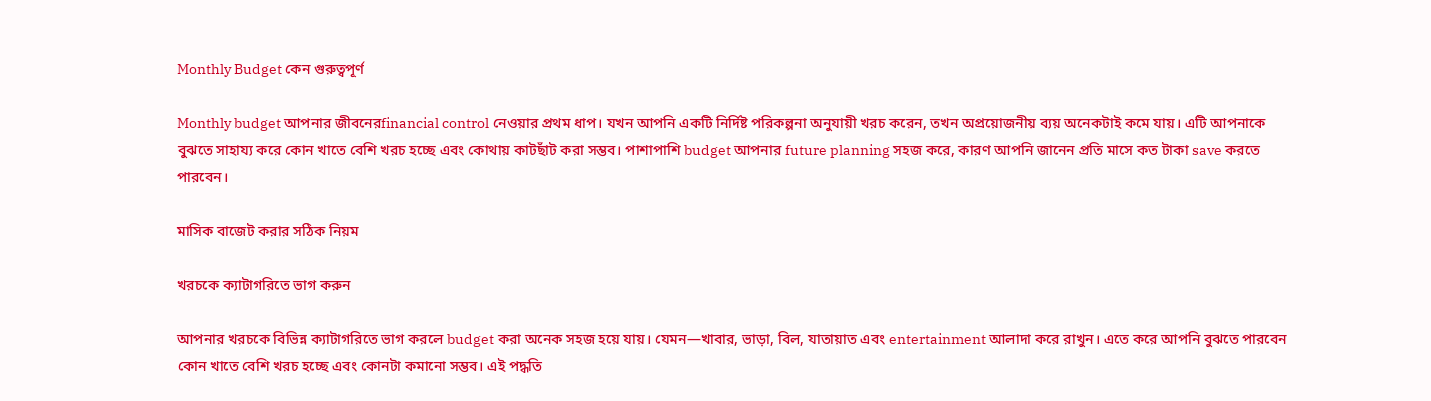Monthly Budget কেন গুরুত্বপূর্ণ

Monthly budget আপনার জীবনেরfinancial control নেওয়ার প্রথম ধাপ। যখন আপনি একটি নির্দিষ্ট পরিকল্পনা অনুযায়ী খরচ করেন, তখন অপ্রয়োজনীয় ব্যয় অনেকটাই কমে যায়। এটি আপনাকে বুঝতে সাহায্য করে কোন খাতে বেশি খরচ হচ্ছে এবং কোথায় কাটছাঁট করা সম্ভব। পাশাপাশি budget আপনার future planning সহজ করে, কারণ আপনি জানেন প্রতি মাসে কত টাকা save করতে পারবেন।

মাসিক বাজেট করার সঠিক নিয়ম

খরচকে ক্যাটাগরিতে ভাগ করুন

আপনার খরচকে বিভিন্ন ক্যাটাগরিতে ভাগ করলে budget করা অনেক সহজ হয়ে যায়। যেমন—খাবার, ভাড়া, বিল, যাতায়াত এবং entertainment আলাদা করে রাখুন। এতে করে আপনি বুঝতে পারবেন কোন খাতে বেশি খরচ হচ্ছে এবং কোনটা কমানো সম্ভব। এই পদ্ধতি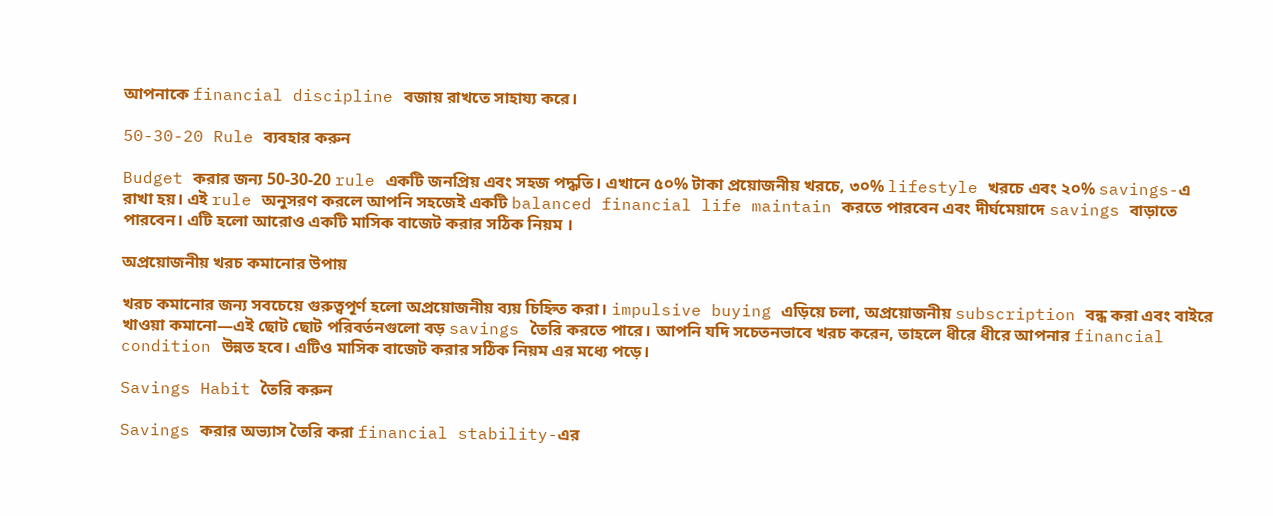আপনাকে financial discipline বজায় রাখতে সাহায্য করে।

50-30-20 Rule ব্যবহার করুন

Budget করার জন্য 50-30-20 rule একটি জনপ্রিয় এবং সহজ পদ্ধতি। এখানে ৫০% টাকা প্রয়োজনীয় খরচে, ৩০% lifestyle খরচে এবং ২০% savings-এ রাখা হয়। এই rule অনুসরণ করলে আপনি সহজেই একটি balanced financial life maintain করতে পারবেন এবং দীর্ঘমেয়াদে savings বাড়াতে পারবেন। এটি হলো আরোও একটি মাসিক বাজেট করার সঠিক নিয়ম ।

অপ্রয়োজনীয় খরচ কমানোর উপায়

খরচ কমানোর জন্য সবচেয়ে গুরুত্বপূর্ণ হলো অপ্রয়োজনীয় ব্যয় চিহ্নিত করা। impulsive buying এড়িয়ে চলা, অপ্রয়োজনীয় subscription বন্ধ করা এবং বাইরে খাওয়া কমানো—এই ছোট ছোট পরিবর্তনগুলো বড় savings তৈরি করতে পারে। আপনি যদি সচেতনভাবে খরচ করেন, তাহলে ধীরে ধীরে আপনার financial condition উন্নত হবে। এটিও মাসিক বাজেট করার সঠিক নিয়ম এর মধ্যে পড়ে।

Savings Habit তৈরি করুন

Savings করার অভ্যাস তৈরি করা financial stability-এর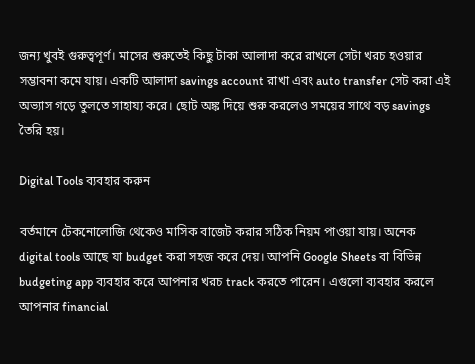জন্য খুবই গুরুত্বপূর্ণ। মাসের শুরুতেই কিছু টাকা আলাদা করে রাখলে সেটা খরচ হওয়ার সম্ভাবনা কমে যায়। একটি আলাদা savings account রাখা এবং auto transfer সেট করা এই অভ্যাস গড়ে তুলতে সাহায্য করে। ছোট অঙ্ক দিয়ে শুরু করলেও সময়ের সাথে বড় savings তৈরি হয়।

Digital Tools ব্যবহার করুন

বর্তমানে টেকনোলোজি থেকেও মাসিক বাজেট করার সঠিক নিয়ম পাওয়া যায়। অনেক digital tools আছে যা budget করা সহজ করে দেয়। আপনি Google Sheets বা বিভিন্ন budgeting app ব্যবহার করে আপনার খরচ track করতে পারেন। এগুলো ব্যবহার করলে আপনার financial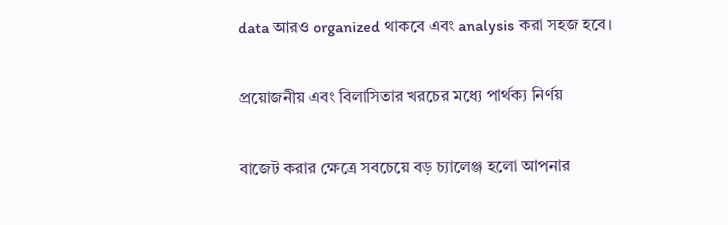data আরও organized থাকবে এবং analysis করা সহজ হবে।

প্রয়োজনীয় এবং বিলাসিতার খরচের মধ্যে পার্থক্য নির্ণয়

বাজেট করার ক্ষেত্রে সবচেয়ে বড় চ্যালেঞ্জ হলো আপনার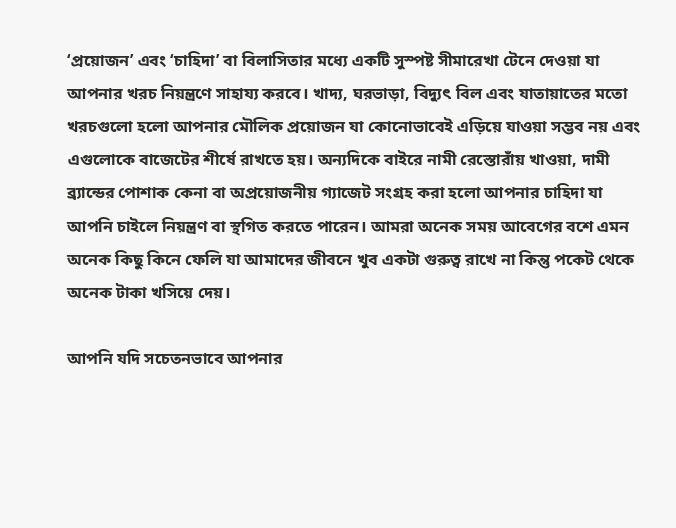‘প্রয়োজন’ এবং ‘চাহিদা’ বা বিলাসিতার মধ্যে একটি সুস্পষ্ট সীমারেখা টেনে দেওয়া যা আপনার খরচ নিয়ন্ত্রণে সাহায্য করবে। খাদ্য, ঘরভাড়া, বিদ্যুৎ বিল এবং যাতায়াতের মতো খরচগুলো হলো আপনার মৌলিক প্রয়োজন যা কোনোভাবেই এড়িয়ে যাওয়া সম্ভব নয় এবং এগুলোকে বাজেটের শীর্ষে রাখতে হয়। অন্যদিকে বাইরে নামী রেস্তোরাঁয় খাওয়া, দামী ব্র্যান্ডের পোশাক কেনা বা অপ্রয়োজনীয় গ্যাজেট সংগ্রহ করা হলো আপনার চাহিদা যা আপনি চাইলে নিয়ন্ত্রণ বা স্থগিত করতে পারেন। আমরা অনেক সময় আবেগের বশে এমন অনেক কিছু কিনে ফেলি যা আমাদের জীবনে খুব একটা গুরুত্ব রাখে না কিন্তু পকেট থেকে অনেক টাকা খসিয়ে দেয়।

আপনি যদি সচেতনভাবে আপনার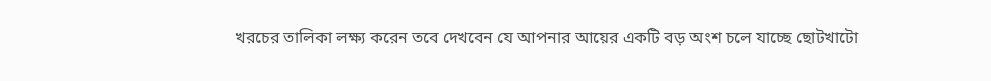খরচের তালিকা লক্ষ্য করেন তবে দেখবেন যে আপনার আয়ের একটি বড় অংশ চলে যাচ্ছে ছোটখাটো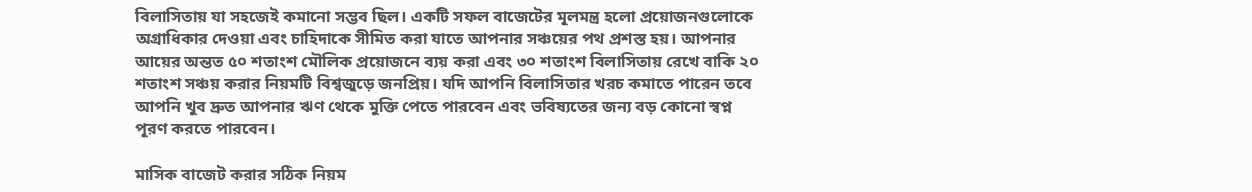বিলাসিতায় যা সহজেই কমানো সম্ভব ছিল। একটি সফল বাজেটের মূলমন্ত্র হলো প্রয়োজনগুলোকে অগ্রাধিকার দেওয়া এবং চাহিদাকে সীমিত করা যাতে আপনার সঞ্চয়ের পথ প্রশস্ত হয়। আপনার আয়ের অন্তত ৫০ শতাংশ মৌলিক প্রয়োজনে ব্যয় করা এবং ৩০ শতাংশ বিলাসিতায় রেখে বাকি ২০ শতাংশ সঞ্চয় করার নিয়মটি বিশ্বজুড়ে জনপ্রিয়। যদি আপনি বিলাসিতার খরচ কমাতে পারেন তবে আপনি খুব দ্রুত আপনার ঋণ থেকে মুক্তি পেতে পারবেন এবং ভবিষ্যতের জন্য বড় কোনো স্বপ্ন পূরণ করতে পারবেন।

মাসিক বাজেট করার সঠিক নিয়ম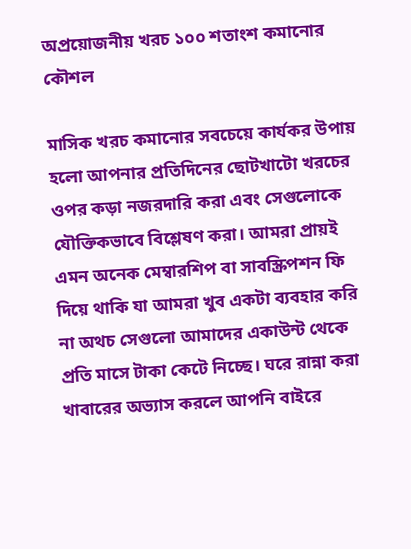অপ্রয়োজনীয় খরচ ১০০ শতাংশ কমানোর কৌশল

মাসিক খরচ কমানোর সবচেয়ে কার্যকর উপায় হলো আপনার প্রতিদিনের ছোটখাটো খরচের ওপর কড়া নজরদারি করা এবং সেগুলোকে যৌক্তিকভাবে বিশ্লেষণ করা। আমরা প্রায়ই এমন অনেক মেম্বারশিপ বা সাবস্ক্রিপশন ফি দিয়ে থাকি যা আমরা খুব একটা ব্যবহার করি না অথচ সেগুলো আমাদের একাউন্ট থেকে প্রতি মাসে টাকা কেটে নিচ্ছে। ঘরে রান্না করা খাবারের অভ্যাস করলে আপনি বাইরে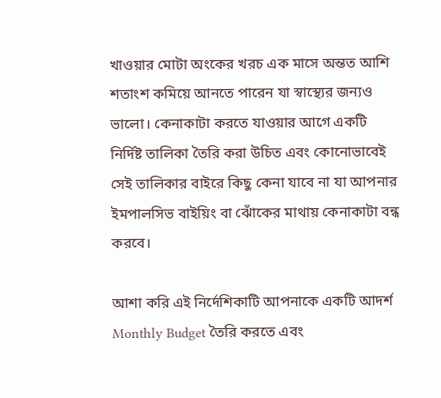খাওয়ার মোটা অংকের খরচ এক মাসে অন্তত আশি শতাংশ কমিয়ে আনতে পারেন যা স্বাস্থ্যের জন্যও ভালো। কেনাকাটা করতে যাওয়ার আগে একটি নির্দিষ্ট তালিকা তৈরি করা উচিত এবং কোনোভাবেই সেই তালিকার বাইরে কিছু কেনা যাবে না যা আপনার ইমপালসিভ বাইয়িং বা ঝোঁকের মাথায় কেনাকাটা বন্ধ করবে।

আশা করি এই নির্দেশিকাটি আপনাকে একটি আদর্শ Monthly Budget তৈরি করতে এবং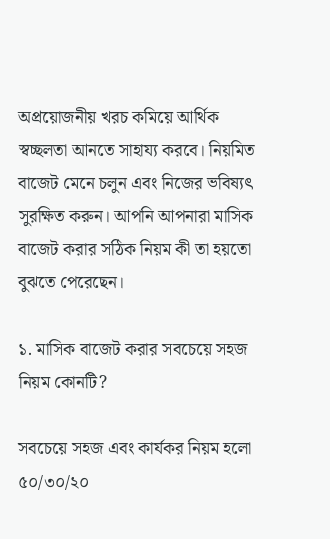অপ্রয়োজনীয় খরচ কমিয়ে আর্থিক স্বচ্ছলতা আনতে সাহায্য করবে। নিয়মিত বাজেট মেনে চলুন এবং নিজের ভবিষ্যৎ সুরক্ষিত করুন। আপনি আপনারা মাসিক বাজেট করার সঠিক নিয়ম কী তা হয়তো বুঝতে পেরেছেন।

১. মাসিক বাজেট করার সবচেয়ে সহজ নিয়ম কোনটি?

সবচেয়ে সহজ এবং কার্যকর নিয়ম হলো ৫০/৩০/২০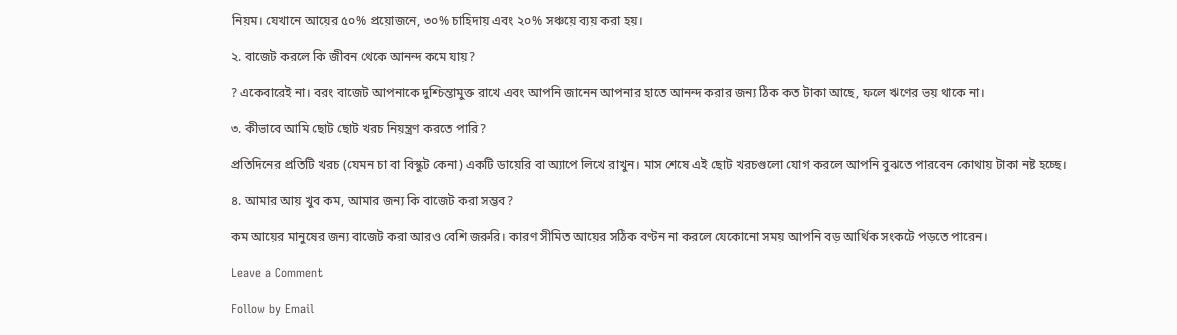নিয়ম। যেখানে আয়ের ৫০% প্রয়োজনে, ৩০% চাহিদায় এবং ২০% সঞ্চয়ে ব্যয় করা হয়।

২. বাজেট করলে কি জীবন থেকে আনন্দ কমে যায়?

? একেবারেই না। বরং বাজেট আপনাকে দুশ্চিন্তামুক্ত রাখে এবং আপনি জানেন আপনার হাতে আনন্দ করার জন্য ঠিক কত টাকা আছে, ফলে ঋণের ভয় থাকে না।

৩. কীভাবে আমি ছোট ছোট খরচ নিয়ন্ত্রণ করতে পারি?

প্রতিদিনের প্রতিটি খরচ (যেমন চা বা বিস্কুট কেনা) একটি ডায়েরি বা অ্যাপে লিখে রাখুন। মাস শেষে এই ছোট খরচগুলো যোগ করলে আপনি বুঝতে পারবেন কোথায় টাকা নষ্ট হচ্ছে।

৪. আমার আয় খুব কম, আমার জন্য কি বাজেট করা সম্ভব?

কম আয়ের মানুষের জন্য বাজেট করা আরও বেশি জরুরি। কারণ সীমিত আয়ের সঠিক বণ্টন না করলে যেকোনো সময় আপনি বড় আর্থিক সংকটে পড়তে পারেন।

Leave a Comment

Follow by Email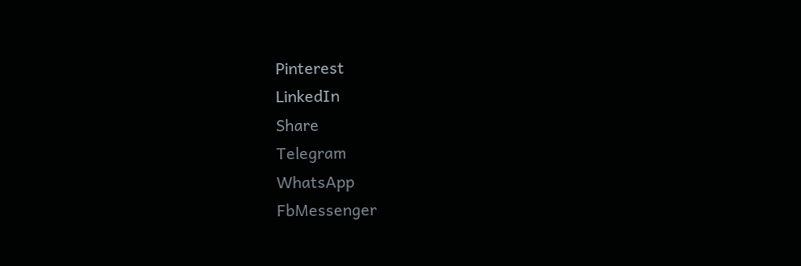Pinterest
LinkedIn
Share
Telegram
WhatsApp
FbMessenger